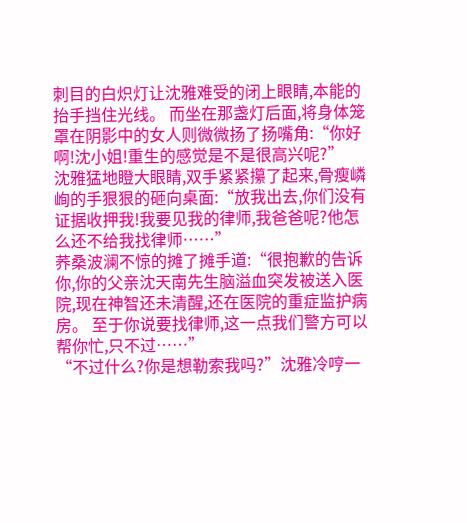刺目的白炽灯让沈雅难受的闭上眼睛,本能的抬手挡住光线。 而坐在那盏灯后面,将身体笼罩在阴影中的女人则微微扬了扬嘴角:“你好啊!沈小姐!重生的感觉是不是很高兴呢?”
沈雅猛地瞪大眼睛,双手紧紧攥了起来,骨瘦嶙峋的手狠狠的砸向桌面:“放我出去,你们没有证据收押我!我要见我的律师,我爸爸呢?他怎么还不给我找律师……”
荞桑波澜不惊的摊了摊手道:“很抱歉的告诉你,你的父亲沈天南先生脑溢血突发被送入医院,现在神智还未清醒,还在医院的重症监护病房。 至于你说要找律师,这一点我们警方可以帮你忙,只不过……”
“不过什么?你是想勒索我吗?”沈雅冷哼一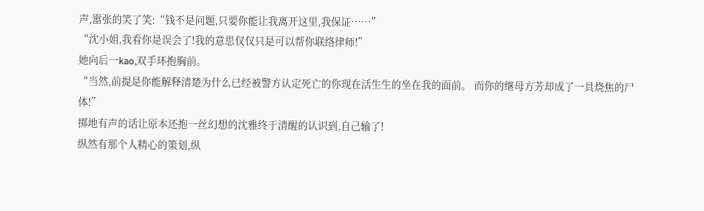声,嚣张的笑了笑:“钱不是问题,只要你能让我离开这里,我保证……”
“沈小姐,我看你是误会了!我的意思仅仅只是可以帮你联络律师!”
她向后一kao,双手环抱胸前。
“当然,前提是你能解释清楚为什么已经被警方认定死亡的你现在活生生的坐在我的面前。 而你的继母方芳却成了一具烧焦的尸体!”
掷地有声的话让原本还抱一丝幻想的沈雅终于清醒的认识到,自己输了!
纵然有那个人精心的策划,纵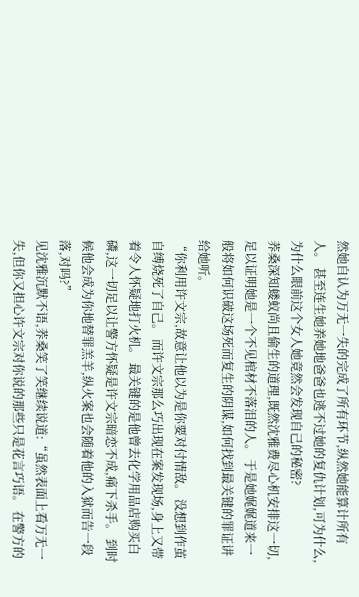然她自认为万无一失的完成了所有环节,纵然她能算计所有人。 甚至连生她养她地爸爸也逃不过她的复仇计划,可为什么,为什么眼前这个女人她竟然会发现自己的秘密?
荞桑深知蝼蚁尚且偷生的道理,既然沈雅费尽心机安排这一切,足以证明她是一个不见棺材不落泪的人。 于是她娓娓道来一般将如何识破这场死而复生的阴谋,如何找到最关键的罪证讲给她听。
“你利用许文宗,故意让他以为是你要对付情敌。 没想到作茧自缚烧死了自己。 而许文宗那么巧出现在案发现场,身上又带着令人怀疑地打火机。 最关键的是他曾去化学用品店购买白磷,这一切足以让警方怀疑是许文宗暗恋不成,痛下杀手。 到时候他会成为你地替罪羔羊,纵火案也会随着他的入狱而告一段落,对吗?”
见沈雅沉默不语,荞桑笑了笑继续说道:“虽然表面上看万无一失,但你又担心许文宗对你说的那些只是花言巧语。 在警方的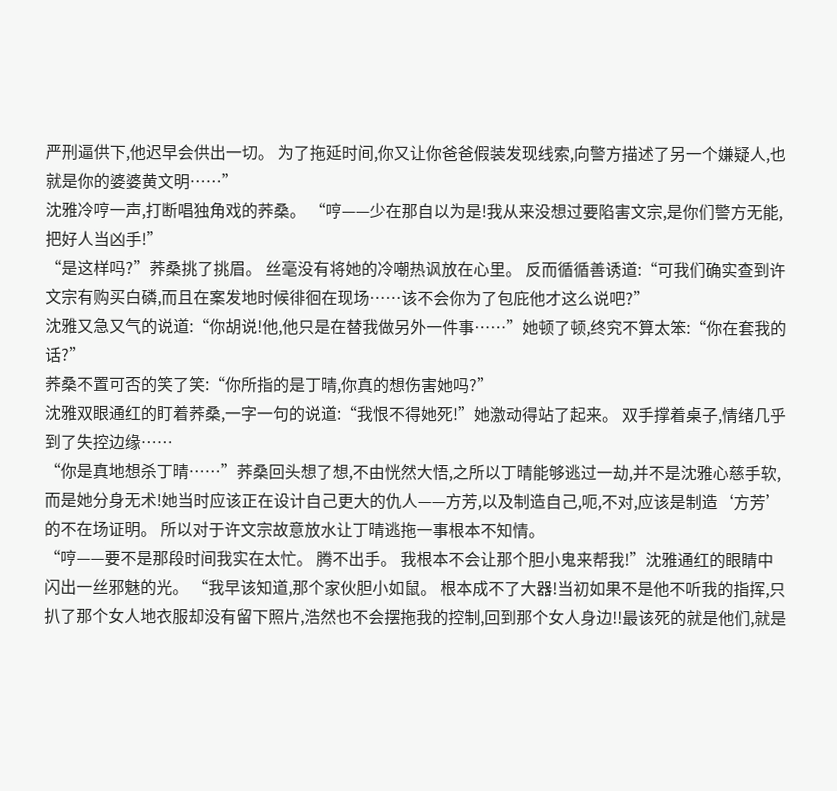严刑逼供下,他迟早会供出一切。 为了拖延时间,你又让你爸爸假装发现线索,向警方描述了另一个嫌疑人,也就是你的婆婆黄文明……”
沈雅冷哼一声,打断唱独角戏的荞桑。 “哼——少在那自以为是!我从来没想过要陷害文宗,是你们警方无能,把好人当凶手!”
“是这样吗?”荞桑挑了挑眉。 丝毫没有将她的冷嘲热讽放在心里。 反而循循善诱道:“可我们确实查到许文宗有购买白磷,而且在案发地时候徘徊在现场……该不会你为了包庇他才这么说吧?”
沈雅又急又气的说道:“你胡说!他,他只是在替我做另外一件事……”她顿了顿,终究不算太笨:“你在套我的话?”
荞桑不置可否的笑了笑:“你所指的是丁晴,你真的想伤害她吗?”
沈雅双眼通红的盯着荞桑,一字一句的说道:“我恨不得她死!”她激动得站了起来。 双手撑着桌子,情绪几乎到了失控边缘……
“你是真地想杀丁晴……”荞桑回头想了想,不由恍然大悟,之所以丁晴能够逃过一劫,并不是沈雅心慈手软,而是她分身无术!她当时应该正在设计自己更大的仇人——方芳,以及制造自己,呃,不对,应该是制造‘方芳’的不在场证明。 所以对于许文宗故意放水让丁晴逃拖一事根本不知情。
“哼——要不是那段时间我实在太忙。 腾不出手。 我根本不会让那个胆小鬼来帮我!”沈雅通红的眼睛中闪出一丝邪魅的光。 “我早该知道,那个家伙胆小如鼠。 根本成不了大器!当初如果不是他不听我的指挥,只扒了那个女人地衣服却没有留下照片,浩然也不会摆拖我的控制,回到那个女人身边!!最该死的就是他们,就是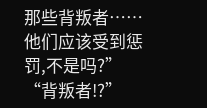那些背叛者……他们应该受到惩罚,不是吗?”
“背叛者!?”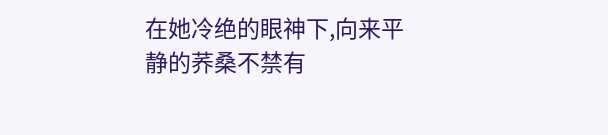在她冷绝的眼神下,向来平静的荞桑不禁有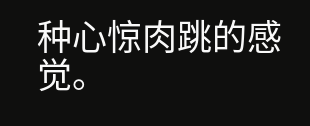种心惊肉跳的感觉。